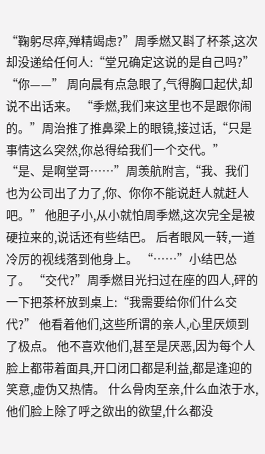“鞠躬尽瘁,殚精竭虑?”周季燃又斟了杯茶,这次却没递给任何人:“堂兄确定这说的是自己吗?” “你——” 周向晨有点急眼了,气得胸口起伏,却说不出话来。 “季燃,我们来这里也不是跟你闹的。”周治推了推鼻梁上的眼镜,接过话,“只是事情这么突然,你总得给我们一个交代。” “是、是啊堂哥……”周羡航附言,“我、我们也为公司出了力了,你、你你不能说赶人就赶人吧。” 他胆子小,从小就怕周季燃,这次完全是被硬拉来的,说话还有些结巴。 后者眼风一转,一道冷厉的视线落到他身上。 “……”小结巴怂了。 “交代?”周季燃目光扫过在座的四人,砰的一下把茶杯放到桌上:“我需要给你们什么交代?” 他看着他们,这些所谓的亲人,心里厌烦到了极点。 他不喜欢他们,甚至是厌恶,因为每个人脸上都带着面具,开口闭口都是利益,都是逢迎的笑意,虚伪又热情。 什么骨肉至亲,什么血浓于水,他们脸上除了呼之欲出的欲望,什么都没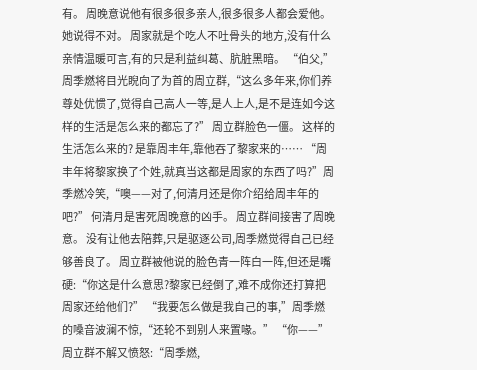有。 周晚意说他有很多很多亲人,很多很多人都会爱他。 她说得不对。 周家就是个吃人不吐骨头的地方,没有什么亲情温暖可言,有的只是利益纠葛、肮脏黑暗。 “伯父,”周季燃将目光睨向了为首的周立群,“这么多年来,你们养尊处优惯了,觉得自己高人一等,是人上人,是不是连如今这样的生活是怎么来的都忘了?” 周立群脸色一僵。 这样的生活怎么来的? 是靠周丰年,靠他吞了黎家来的…… “周丰年将黎家换了个姓,就真当这都是周家的东西了吗?”周季燃冷笑,“噢——对了,何清月还是你介绍给周丰年的吧?” 何清月是害死周晚意的凶手。 周立群间接害了周晚意。 没有让他去陪葬,只是驱逐公司,周季燃觉得自己已经够善良了。 周立群被他说的脸色青一阵白一阵,但还是嘴硬:“你这是什么意思?黎家已经倒了,难不成你还打算把周家还给他们?” “我要怎么做是我自己的事,”周季燃的嗓音波澜不惊,“还轮不到别人来置喙。” “你——”周立群不解又愤怒:“周季燃,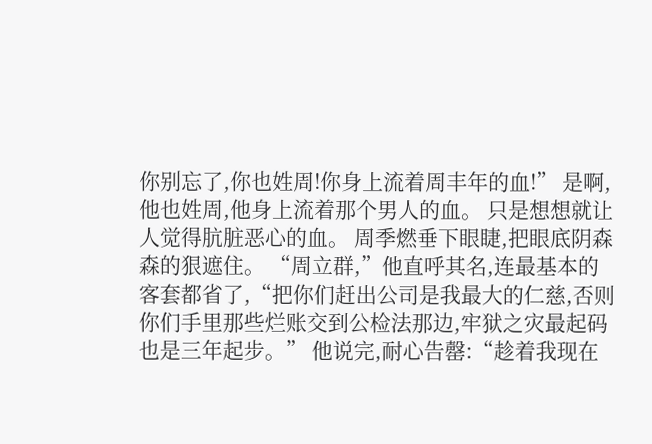你别忘了,你也姓周!你身上流着周丰年的血!” 是啊,他也姓周,他身上流着那个男人的血。 只是想想就让人觉得肮脏恶心的血。 周季燃垂下眼睫,把眼底阴森森的狠遮住。 “周立群,”他直呼其名,连最基本的客套都省了,“把你们赶出公司是我最大的仁慈,否则你们手里那些烂账交到公检法那边,牢狱之灾最起码也是三年起步。” 他说完,耐心告罄:“趁着我现在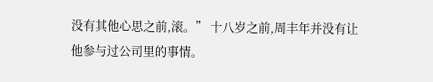没有其他心思之前,滚。” 十八岁之前,周丰年并没有让他参与过公司里的事情。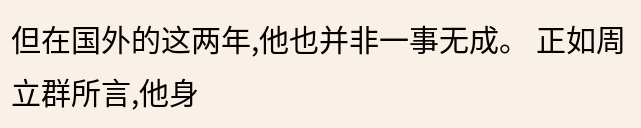但在国外的这两年,他也并非一事无成。 正如周立群所言,他身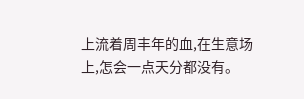上流着周丰年的血,在生意场上,怎会一点天分都没有。